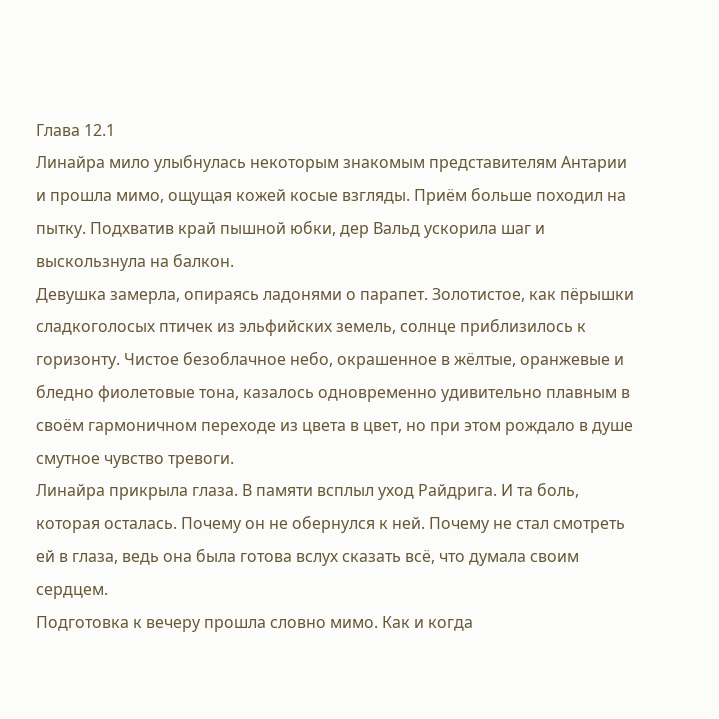Глава 12.1
Линайра мило улыбнулась некоторым знакомым представителям Антарии и прошла мимо, ощущая кожей косые взгляды. Приём больше походил на пытку. Подхватив край пышной юбки, дер Вальд ускорила шаг и выскользнула на балкон.
Девушка замерла, опираясь ладонями о парапет. Золотистое, как пёрышки сладкоголосых птичек из эльфийских земель, солнце приблизилось к горизонту. Чистое безоблачное небо, окрашенное в жёлтые, оранжевые и бледно фиолетовые тона, казалось одновременно удивительно плавным в своём гармоничном переходе из цвета в цвет, но при этом рождало в душе смутное чувство тревоги.
Линайра прикрыла глаза. В памяти всплыл уход Райдрига. И та боль, которая осталась. Почему он не обернулся к ней. Почему не стал смотреть ей в глаза, ведь она была готова вслух сказать всё, что думала своим сердцем.
Подготовка к вечеру прошла словно мимо. Как и когда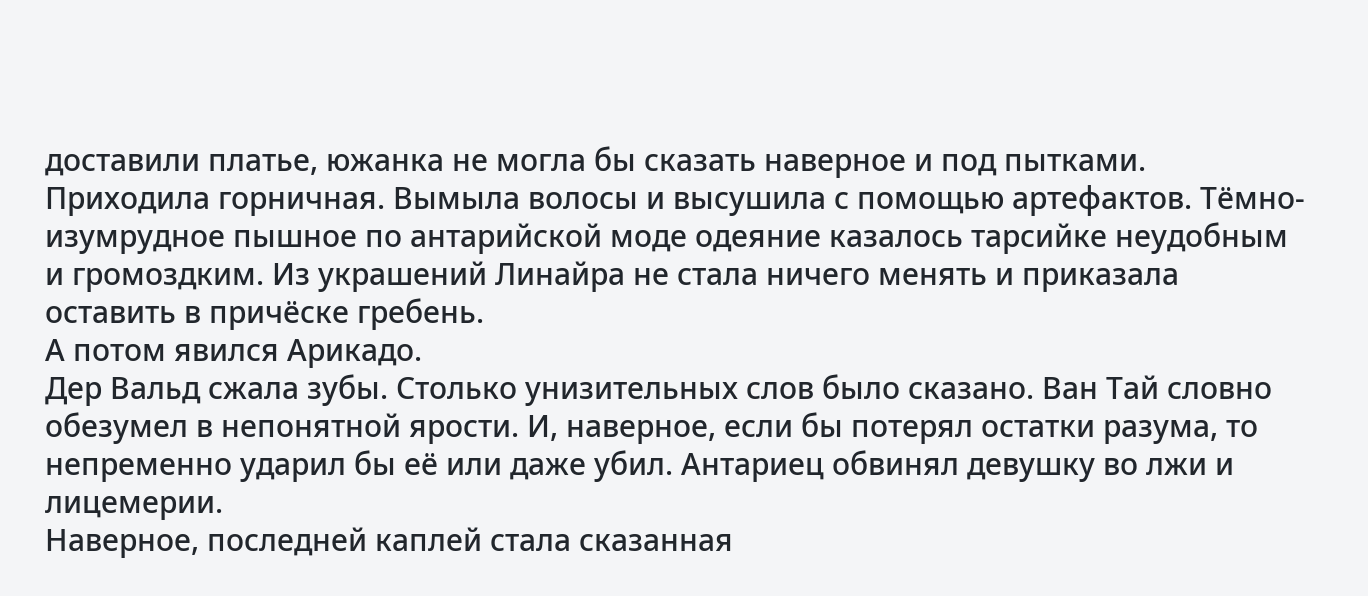доставили платье, южанка не могла бы сказать наверное и под пытками. Приходила горничная. Вымыла волосы и высушила с помощью артефактов. Тёмно-изумрудное пышное по антарийской моде одеяние казалось тарсийке неудобным и громоздким. Из украшений Линайра не стала ничего менять и приказала оставить в причёске гребень.
А потом явился Арикадо.
Дер Вальд сжала зубы. Столько унизительных слов было сказано. Ван Тай словно обезумел в непонятной ярости. И, наверное, если бы потерял остатки разума, то непременно ударил бы её или даже убил. Антариец обвинял девушку во лжи и лицемерии.
Наверное, последней каплей стала сказанная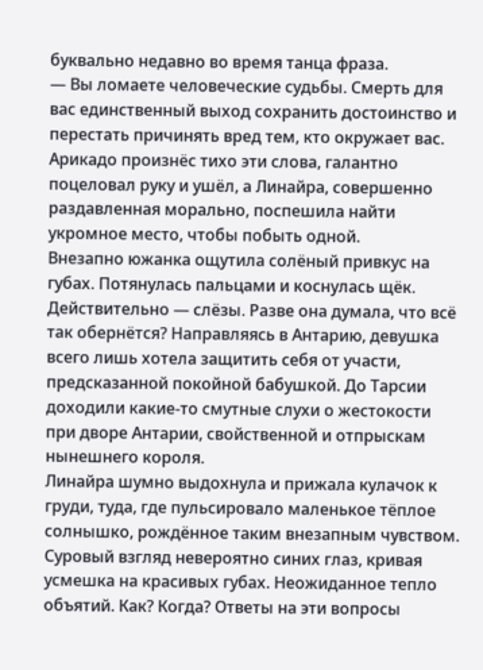буквально недавно во время танца фраза.
— Вы ломаете человеческие судьбы. Смерть для вас единственный выход сохранить достоинство и перестать причинять вред тем, кто окружает вас.
Арикадо произнёс тихо эти слова, галантно поцеловал руку и ушёл, а Линайра, совершенно раздавленная морально, поспешила найти укромное место, чтобы побыть одной.
Внезапно южанка ощутила солёный привкус на губах. Потянулась пальцами и коснулась щёк. Действительно — слёзы. Разве она думала, что всё так обернётся? Направляясь в Антарию, девушка всего лишь хотела защитить себя от участи, предсказанной покойной бабушкой. До Тарсии доходили какие-то смутные слухи о жестокости при дворе Антарии, свойственной и отпрыскам нынешнего короля.
Линайра шумно выдохнула и прижала кулачок к груди, туда, где пульсировало маленькое тёплое солнышко, рождённое таким внезапным чувством. Суровый взгляд невероятно синих глаз, кривая усмешка на красивых губах. Неожиданное тепло объятий. Как? Когда? Ответы на эти вопросы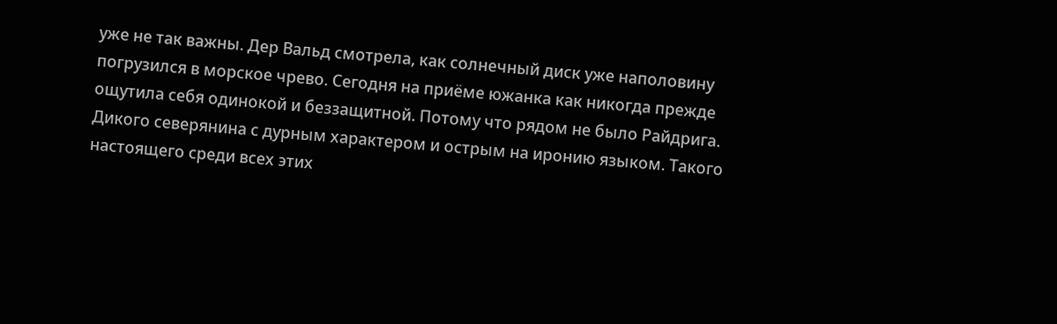уже не так важны. Дер Вальд смотрела, как солнечный диск уже наполовину погрузился в морское чрево. Сегодня на приёме южанка как никогда прежде ощутила себя одинокой и беззащитной. Потому что рядом не было Райдрига. Дикого северянина с дурным характером и острым на иронию языком. Такого настоящего среди всех этих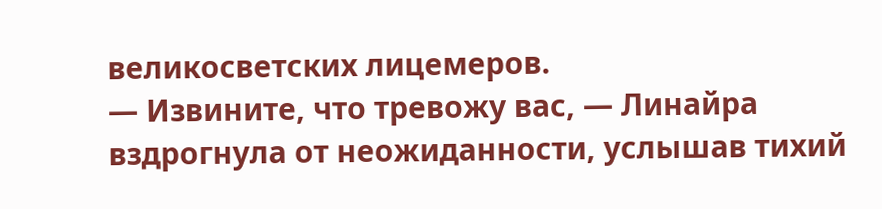великосветских лицемеров.
— Извините, что тревожу вас, — Линайра вздрогнула от неожиданности, услышав тихий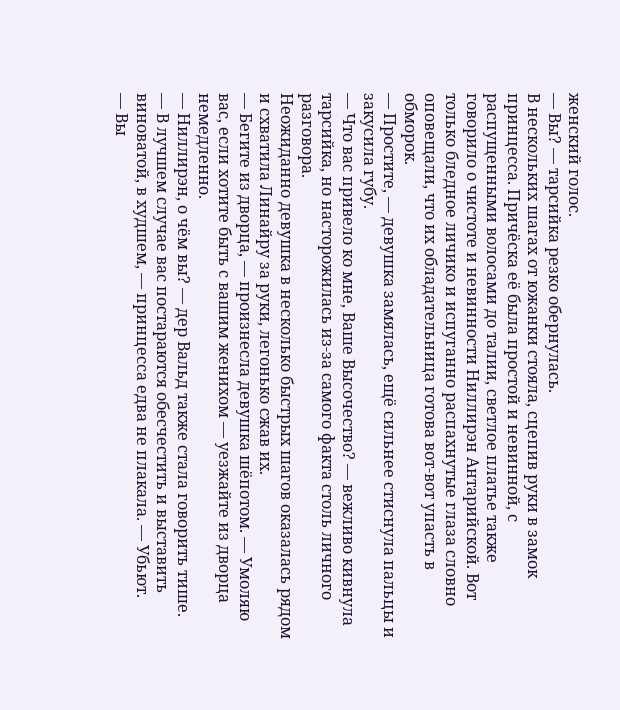женский голос.
— Вы? — тарсийка резко обернулась.
В нескольких шагах от южанки стояла, сцепив руки в замок принцесса. Причёска её была простой и невинной, с распущенными волосами до талии, светлое платье также говорило о чистоте и невинности Ниллирэн Антарийской. Вот только бледное личико и испуганно распахнутые глаза словно оповещали, что их обладательница готова вот-вот упасть в обморок.
— Простите, — девушка замялась, ещё сильнее стиснула пальцы и закусила губу.
— Что вас привело ко мне, Ваше Высочество? — вежливо кивнула тарсийка, но насторожилась из-за самого факта столь личного разговора.
Неожиданно девушка в несколько быстрых шагов оказалась рядом и схватила Линайру за руки, легонько сжав их.
— Бегите из дворца, — произнесла девушка шёпотом. — Умоляю вас, если хотите быть с вашим женихом — уезжайте из дворца немедленно.
— Ниллирэн, о чём вы? — дер Вальд также стала говорить тише.
— В лучшем случае вас постараются обесчестить и выставить виноватой, в худшем, — принцесса едва не плакала. — Убьют.
— Вы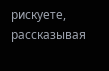рискуете, рассказывая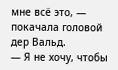мне всё это, — покачала головой дер Вальд.
— Я не хочу, чтобы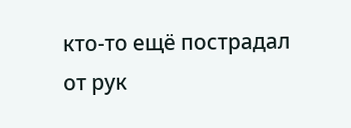кто-то ещё пострадал от рук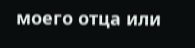моего отца или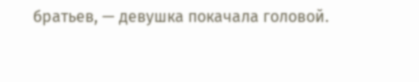братьев, — девушка покачала головой.